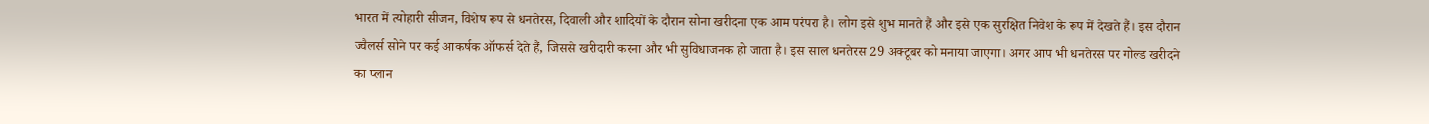भारत में त्योहारी सीजन, विशेष रूप से धनतेरस, दिवाली और शादियों के दौरान सोना खरीदना एक आम परंपरा है। लोग इसे शुभ मानते हैं और इसे एक सुरक्षित निवेश के रूप में देखते हैं। इस दौरान ज्वैलर्स सोने पर कई आकर्षक ऑफर्स देते हैं, जिससे खरीदारी करना और भी सुविधाजनक हो जाता है। इस साल धनतेरस 29 अक्टूबर को मनाया जाएगा। अगर आप भी धनतेरस पर गोल्ड खरीदने का प्लान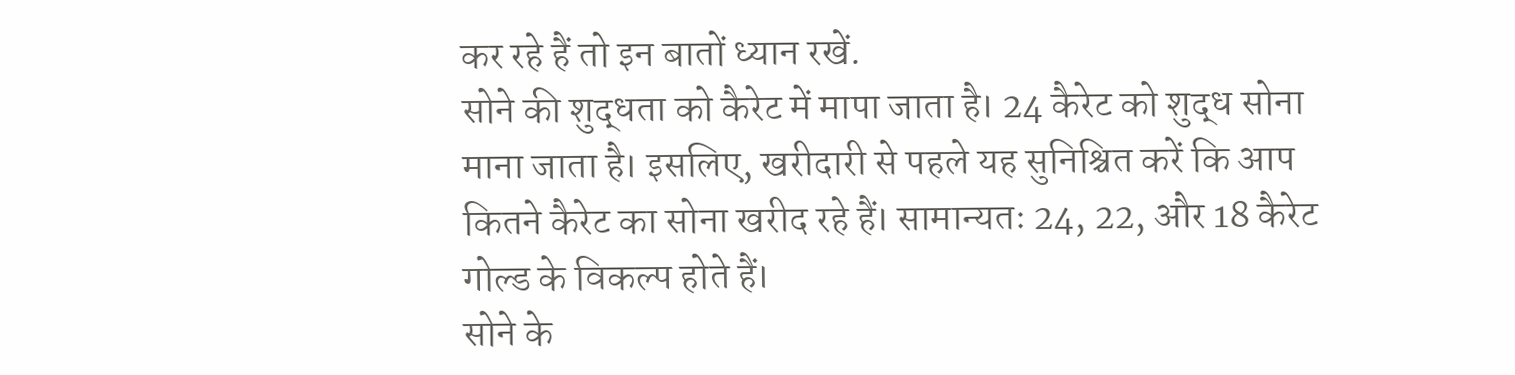कर रहे हैं तो इन बातों ध्यान रखें.
सोने की शुद्धता को कैरेट में मापा जाता है। 24 कैरेट को शुद्ध सोना माना जाता है। इसलिए, खरीदारी से पहले यह सुनिश्चित करें कि आप कितने कैरेट का सोना खरीद रहे हैं। सामान्यतः 24, 22, और 18 कैरेट गोल्ड के विकल्प होते हैं।
सोने के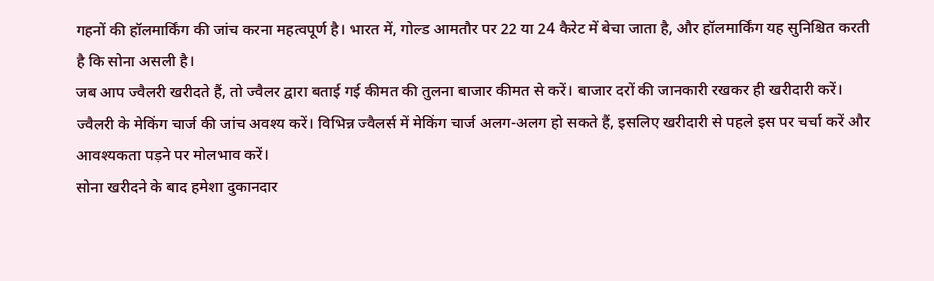गहनों की हॉलमार्किंग की जांच करना महत्वपूर्ण है। भारत में, गोल्ड आमतौर पर 22 या 24 कैरेट में बेचा जाता है, और हॉलमार्किंग यह सुनिश्चित करती है कि सोना असली है।
जब आप ज्वैलरी खरीदते हैं, तो ज्वैलर द्वारा बताई गई कीमत की तुलना बाजार कीमत से करें। बाजार दरों की जानकारी रखकर ही खरीदारी करें।
ज्वैलरी के मेकिंग चार्ज की जांच अवश्य करें। विभिन्न ज्वैलर्स में मेकिंग चार्ज अलग-अलग हो सकते हैं, इसलिए खरीदारी से पहले इस पर चर्चा करें और आवश्यकता पड़ने पर मोलभाव करें।
सोना खरीदने के बाद हमेशा दुकानदार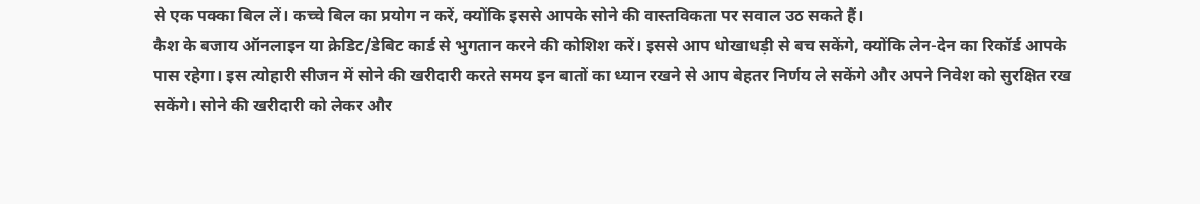से एक पक्का बिल लें। कच्चे बिल का प्रयोग न करें, क्योंकि इससे आपके सोने की वास्तविकता पर सवाल उठ सकते हैं।
कैश के बजाय ऑनलाइन या क्रेडिट/डेबिट कार्ड से भुगतान करने की कोशिश करें। इससे आप धोखाधड़ी से बच सकेंगे, क्योंकि लेन-देन का रिकॉर्ड आपके पास रहेगा। इस त्योहारी सीजन में सोने की खरीदारी करते समय इन बातों का ध्यान रखने से आप बेहतर निर्णय ले सकेंगे और अपने निवेश को सुरक्षित रख सकेंगे। सोने की खरीदारी को लेकर और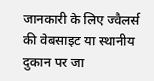जानकारी के लिए ज्वैलर्स की वेबसाइट या स्थानीय दुकान पर जा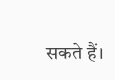सकते हैं।